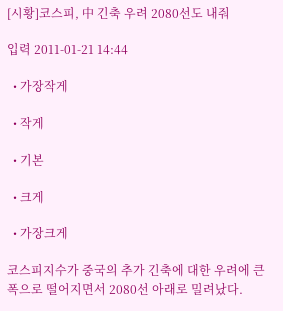[시황]코스피, 中 긴축 우려 2080선도 내줘

입력 2011-01-21 14:44

  • 가장작게

  • 작게

  • 기본

  • 크게

  • 가장크게

코스피지수가 중국의 추가 긴축에 대한 우려에 큰 폭으로 떨어지면서 2080선 아래로 밀려났다.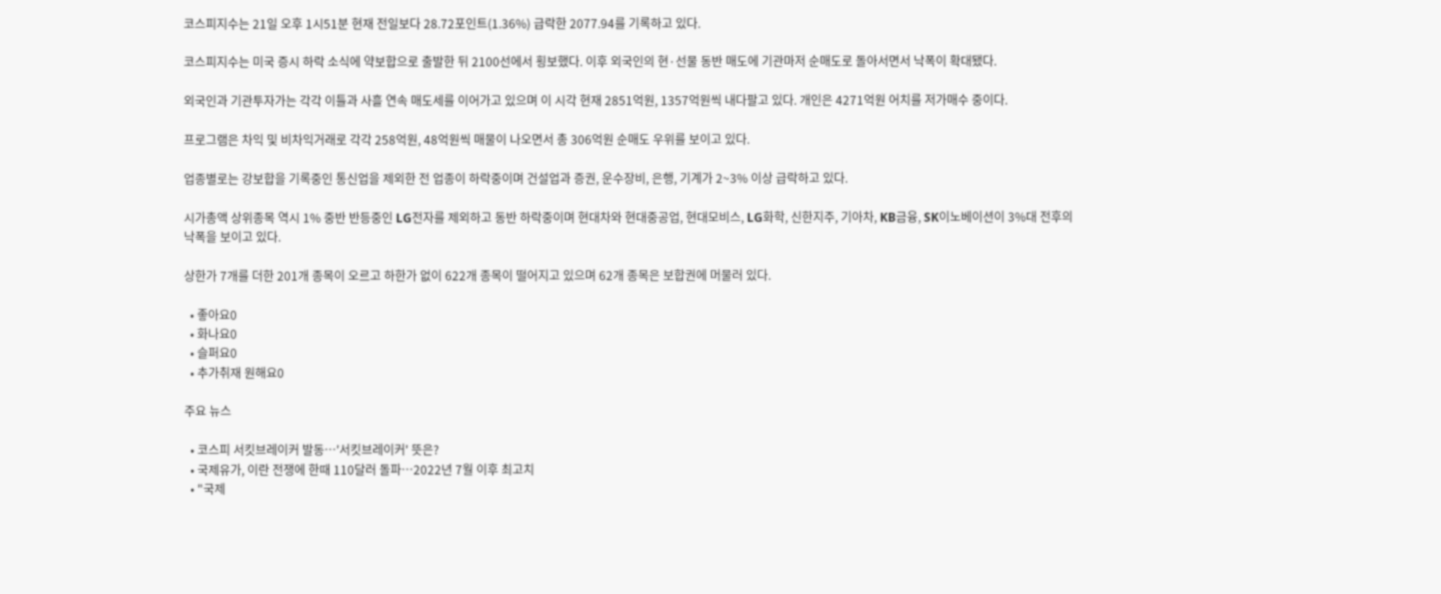코스피지수는 21일 오후 1시51분 현재 전일보다 28.72포인트(1.36%) 급락한 2077.94를 기록하고 있다.

코스피지수는 미국 증시 하락 소식에 약보합으로 출발한 뒤 2100선에서 횡보했다. 이후 외국인의 현·선물 동반 매도에 기관마저 순매도로 돌아서면서 낙폭이 확대됐다.

외국인과 기관투자가는 각각 이틀과 사흘 연속 매도세를 이어가고 있으며 이 시각 현재 2851억원, 1357억원씩 내다팔고 있다. 개인은 4271억원 어치를 저가매수 중이다.

프로그램은 차익 및 비차익거래로 각각 258억원, 48억원씩 매물이 나오면서 총 306억원 순매도 우위를 보이고 있다.

업종별로는 강보합을 기록중인 통신업을 제외한 전 업종이 하락중이며 건설업과 증권, 운수장비, 은행, 기계가 2~3% 이상 급락하고 있다.

시가총액 상위종목 역시 1% 중반 반등중인 LG전자를 제외하고 동반 하락중이며 현대차와 현대중공업, 현대모비스, LG화학, 신한지주, 기아차, KB금융, SK이노베이션이 3%대 전후의 낙폭을 보이고 있다.

상한가 7개를 더한 201개 종목이 오르고 하한가 없이 622개 종목이 떨어지고 있으며 62개 종목은 보합권에 머물러 있다.

  • 좋아요0
  • 화나요0
  • 슬퍼요0
  • 추가취재 원해요0

주요 뉴스

  • 코스피 서킷브레이커 발동…'서킷브레이커' 뜻은?
  • 국제유가, 이란 전쟁에 한때 110달러 돌파…2022년 7월 이후 최고치
  • "국제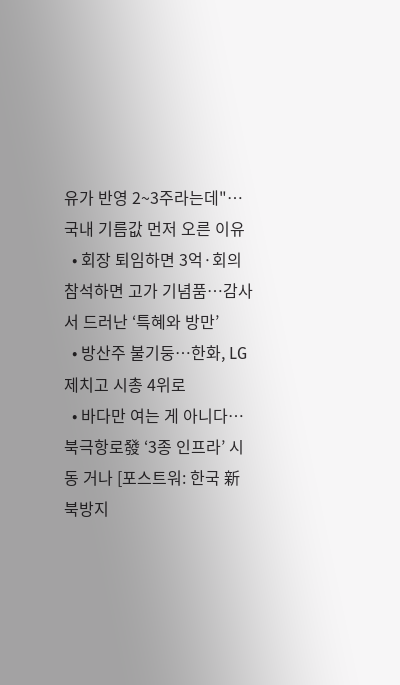유가 반영 2~3주라는데"…국내 기름값 먼저 오른 이유
  • 회장 퇴임하면 3억·회의 참석하면 고가 기념품…감사서 드러난 ‘특혜와 방만’
  • 방산주 불기둥…한화, LG 제치고 시총 4위로
  • 바다만 여는 게 아니다…북극항로發 ‘3종 인프라’ 시동 거나 [포스트워: 한국 新북방지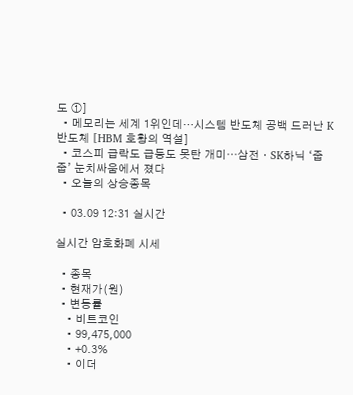도 ①]
  • 메모리는 세계 1위인데…시스템 반도체 공백 드러난 K반도체 [HBM 호황의 역설]
  • 코스피 급락도 급등도 못탄 개미⋯삼전ㆍSK하닉 ‘줍줍’ 눈치싸움에서 졌다
  • 오늘의 상승종목

  • 03.09 12:31 실시간

실시간 암호화폐 시세

  • 종목
  • 현재가(원)
  • 변동률
    • 비트코인
    • 99,475,000
    • +0.3%
    • 이더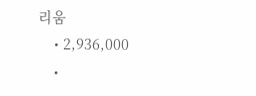리움
    • 2,936,000
    •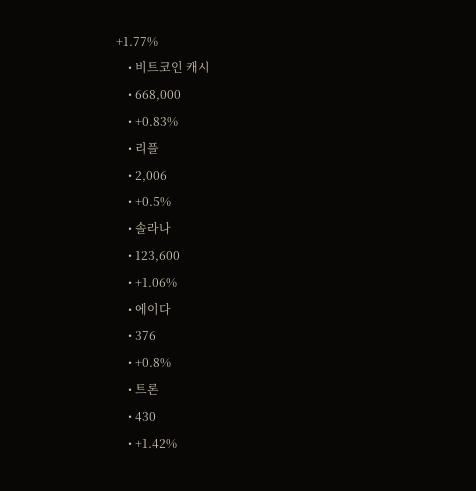+1.77%
    • 비트코인 캐시
    • 668,000
    • +0.83%
    • 리플
    • 2,006
    • +0.5%
    • 솔라나
    • 123,600
    • +1.06%
    • 에이다
    • 376
    • +0.8%
    • 트론
    • 430
    • +1.42%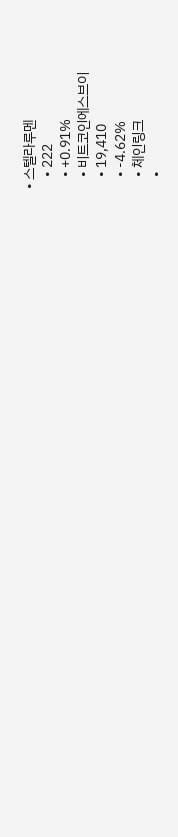• 스텔라루멘
    • 222
    • +0.91%
    • 비트코인에스브이
    • 19,410
    • -4.62%
    • 체인링크
    •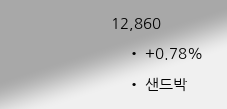12,860
    • +0.78%
    • 샌드박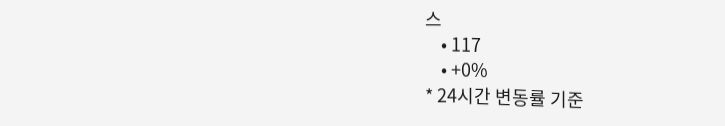스
    • 117
    • +0%
* 24시간 변동률 기준